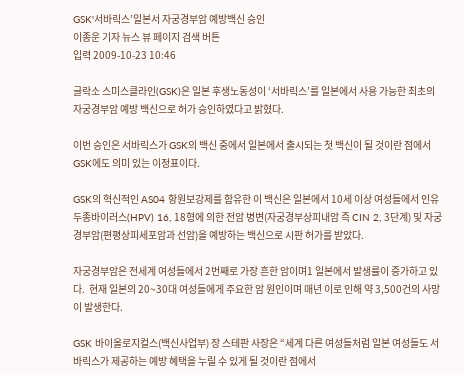GSK'서바릭스’일본서 자궁경부암 예방백신 승인
이종운 기자 뉴스 뷰 페이지 검색 버튼
입력 2009-10-23 10:46

글락소 스미스클라인(GSK)은 일본 후생노동성이 ‘서바릭스’를 일본에서 사용 가능한 최초의 자궁경부암 예방 백신으로 허가 승인하였다고 밝혔다.

이번 승인은 서바릭스가 GSK의 백신 중에서 일본에서 출시되는 첫 백신이 될 것이란 점에서 GSK에도 의미 있는 이정표이다.

GSK의 혁신적인 AS04 항원보강제를 함유한 이 백신은 일본에서 10세 이상 여성들에서 인유두종바이러스(HPV) 16, 18형에 의한 전암 병변(자궁경부상피내암 즉 CIN 2, 3단계) 및 자궁경부암(편평상피세포암과 선암)을 예방하는 백신으로 시판 허가를 받았다.

자궁경부암은 전세계 여성들에서 2번째로 가장 흔한 암이며1 일본에서 발생률이 증가하고 있다.  현재 일본의 20~30대 여성들에게 주요한 암 원인이며 매년 이로 인해 약 3,500건의 사망이 발생한다.

GSK 바이올로지컬스(백신사업부) 장 스테판 사장은 “세계 다른 여성들처럼 일본 여성들도 서바릭스가 제공하는 예방 혜택을 누릴 수 있게 될 것이란 점에서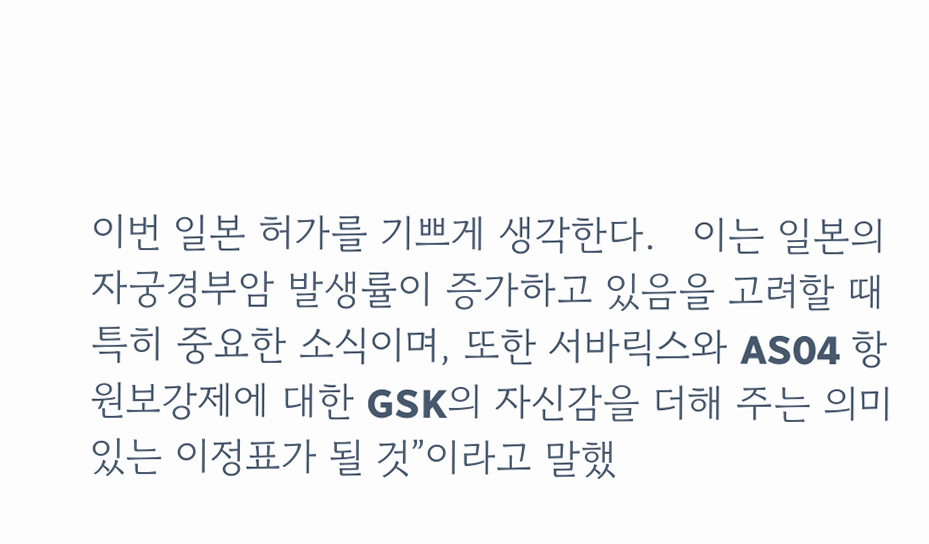이번 일본 허가를 기쁘게 생각한다.   이는 일본의 자궁경부암 발생률이 증가하고 있음을 고려할 때 특히 중요한 소식이며, 또한 서바릭스와 AS04 항원보강제에 대한 GSK의 자신감을 더해 주는 의미 있는 이정표가 될 것”이라고 말했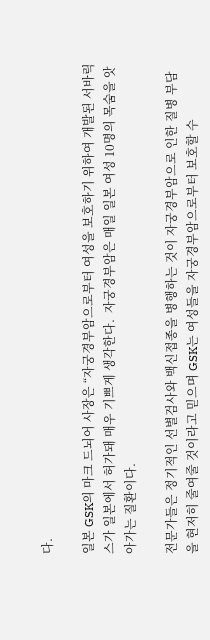다.

일본 GSK의 마크 드뇌어 사장은 “자궁경부암으로부터 여성을 보호하기 위하여 개발된 서바릭스가 일본에서 허가돼 매우 기쁘게 생각한다.  자궁경부암은 매일 일본 여성 10명의 목숨을 앗아가는 질환이다.

전문가들은 정기적인 선별검사와 백신접종을 병행하는 것이 자궁경부암으로 인한 질병 부담을 현저히 줄여줄 것이라고 믿으며 GSK는 여성들을 자궁경부암으로부터 보호할 수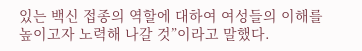있는 백신 접종의 역할에 대하여 여성들의 이해를 높이고자 노력해 나갈 것”이라고 말했다.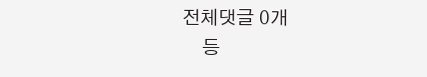전체댓글 0개
    등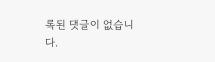록된 댓글이 없습니다.